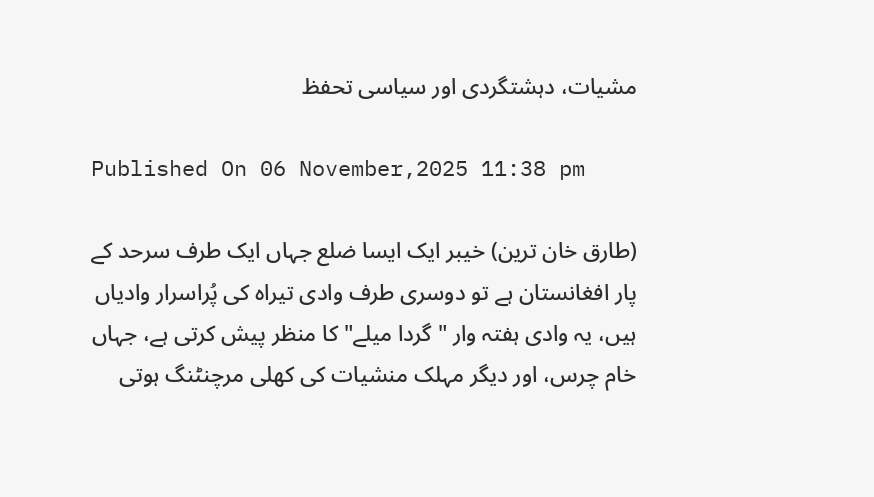مشیات، دہشتگردی اور سیاسی تحفظ

Published On 06 November,2025 11:38 pm

(طارق خان ترین) خیبر ایک ایسا ضلع جہاں ایک طرف سرحد کے پار افغانستان ہے تو دوسری طرف وادی تیراہ کی پُراسرار وادیاں ہیں، یہ وادی ہفتہ وار "گردا میلے" کا منظر پیش کرتی ہے، جہاں خام چرس، اور دیگر مہلک منشیات کی کھلی مرچنٹنگ ہوتی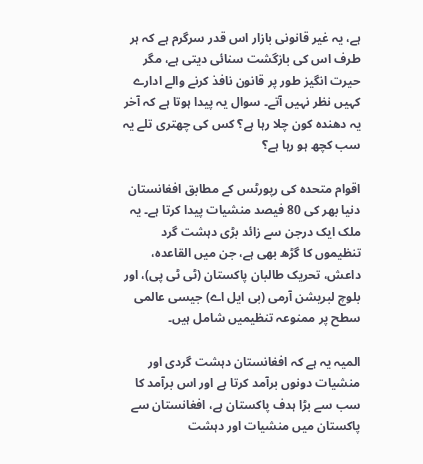ہے، یہ غیر قانونی بازار اس قدر سرگرم ہے کہ ہر طرف اس کی بازگشت سنائی دیتی ہے، مگر حیرت انگیز طور پر قانون نافذ کرنے والے ادارے کہیں نظر نہیں آتے۔ سوال یہ پیدا ہوتا ہے کہ آخر یہ دھندہ کون چلا رہا ہے؟ کس کی چھتری تلے یہ سب کچھ ہو رہا ہے؟

اقوام متحدہ کی رپورٹس کے مطابق افغانستان دنیا بھر کی 80 فیصد منشیات پیدا کرتا ہے۔ یہ ملک ایک درجن سے زائد بڑی دہشت گرد تنظیموں کا گڑھ بھی ہے، جن میں القاعدہ، داعش، تحریک طالبان پاکستان (ٹی ٹی پی)، اور بلوچ لبریشن آرمی (بی ایل اے) جیسی عالمی سطح پر ممنوعہ تنظیمیں شامل ہیں۔

المیہ یہ ہے کہ افغانستان دہشت گردی اور منشیات دونوں برآمد کرتا ہے اور اس برآمد کا سب سے بڑا ہدف پاکستان ہے، افغانستان سے پاکستان میں منشیات اور دہشت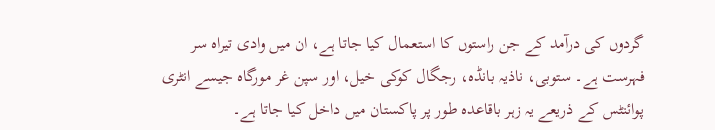گردوں کی درآمد کے جن راستوں کا استعمال کیا جاتا ہے، ان میں وادی تیراہ سر فہرست ہے۔ ستوبی، ناذیہ بانڈہ، رجگال کوکی خیل، اور سپن غر مورگاہ جیسے انٹری پوائنٹس کے ذریعے یہ زہر باقاعدہ طور پر پاکستان میں داخل کیا جاتا ہے۔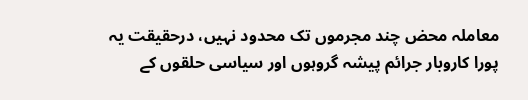معاملہ محض چند مجرموں تک محدود نہیں، درحقیقت یہ پورا کاروبار جرائم پیشہ گروہوں اور سیاسی حلقوں کے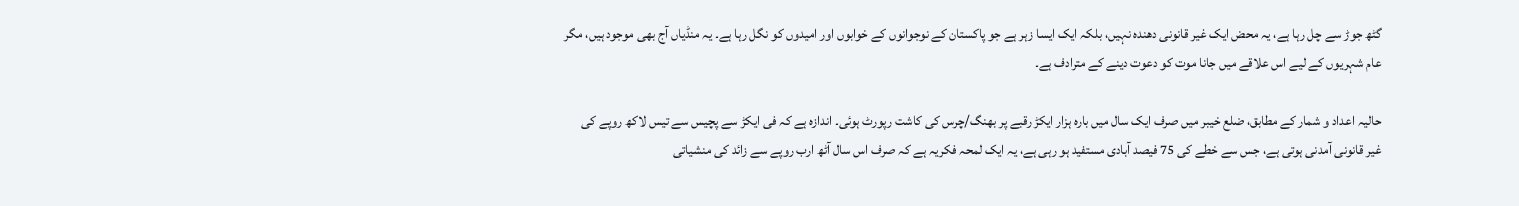گٹھ جوڑ سے چل رہا ہے، یہ محض ایک غیر قانونی دھندہ نہیں، بلکہ ایک ایسا زہر ہے جو پاکستان کے نوجوانوں کے خوابوں اور امیدوں کو نگل رہا ہے۔ یہ منڈیاں آج بھی موجود ہیں، مگر عام شہریوں کے لیے اس علاقے میں جانا موت کو دعوت دینے کے مترادف ہے۔

حالیہ اعداد و شمار کے مطابق، ضلع خیبر میں صرف ایک سال میں بارہ ہزار ایکڑ رقبے پر بھنگ/چرس کی کاشت رپورٹ ہوئی۔ اندازہ ہے کہ فی ایکڑ سے پچیس سے تیس لاکھ روپے کی غیر قانونی آمدنی ہوتی ہے، جس سے خطے کی 75 فیصد آبادی مستفید ہو رہی ہے، یہ ایک لمحہ فکریہ ہے کہ صرف اس سال آٹھ ارب روپے سے زائد کی منشیاتی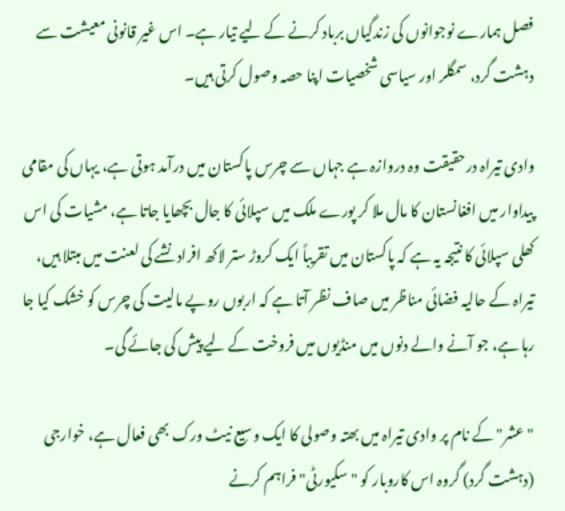فصل ہمارے نوجوانوں کی زندگیاں برباد کرنے کے لیے تیار ہے۔ اس غیر قانونی معیشت سے دہشت گرد، سمگلر اور سیاسی شخصیات اپنا حصہ وصول کرتی ہیں۔

وادی تیراہ درحقیقت وہ دروازہ ہے جہاں سے چرس پاکستان میں درآمد ہوتی ہے، یہاں کی مقامی پیداوار میں افغانستان کا مال ملا کر پورے ملک میں سپلائی کا جال بچھایا جاتا ہے، مشیات کی اس کھلی سپلائی کا نتیجہ یہ ہے کہ پاکستان میں تقریباً ایک کروڑ ستر لاکھ افراد نشے کی لعنت میں مبتلا ہیں، تیراہ کے حالیہ فضائی مناظر میں صاف نظر آتا ہے کہ اربوں روپے مالیت کی چرس کو خشک کیا جا رہا ہے، جو آنے والے دنوں میں منڈیوں میں فروخت کے لیے پیش کی جائے گی۔

"عشر" کے نام پر وادی تیراہ میں بھتہ وصولی کا ایک وسیع نیٹ ورک بھی فعال ہے، خوارجی (دہشت گرد) گروہ اس کاروبار کو "سکیورٹی" فراہم کرنے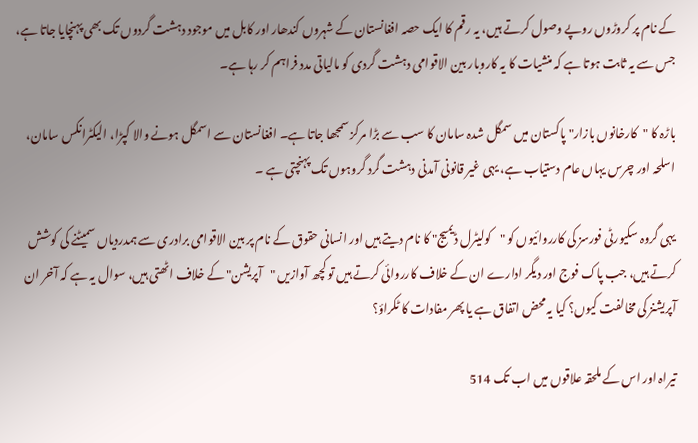کے نام پر کروڑوں روپے وصول کرتے ہیں، یہ رقم کا ایک حصہ افغانستان کے شہروں کندھار اور کابل میں موجود دہشت گردوں تک بھی پہنچایا جاتا ہے، جس سے یہ ثابت ہوتا ہے کہ منشیات کا یہ کاروبار بین الاقوامی دہشت گردی کو مالیاتی مدد فراہم کر رہا ہے۔

باڑہ کا "کارخانوں بازار" پاکستان میں سمگل شدہ سامان کا سب سے بڑا مرکز سمجھا جاتا ہے۔ افغانستان سے اسمگل ہونے والا کپڑا، الیکٹرانکس سامان، اسلحہ اور چرس یہاں عام دستیاب ہے، یہی غیر قانونی آمدنی دہشت گرد گروہوں تک پہنچتی ہے ۔

یہی گروہ سکیورٹی فورسز کی کارروائیوں کو "کولیٹرل ڈیمیج" کا نام دیتے ہیں اور انسانی حقوق کے نام پر بین الاقوامی برادری سے ہمدردیاں سمیٹنے کی کوشش کرتے ہیں، جب پاک فوج اور دیگر ادارے ان کے خلاف کارروائی کرتے ہیں تو کچھ آوازیں "آپریشن" کے خلاف اٹھتی ہیں، سوال یہ ہے کہ آخر ان آپریشنز کی مخالفت کیوں؟ کیا یہ محض اتفاق ہے یا پھر مفادات کا ٹکراؤ؟

تیراہ اور اس کے ملحقہ علاقوں میں اب تک 514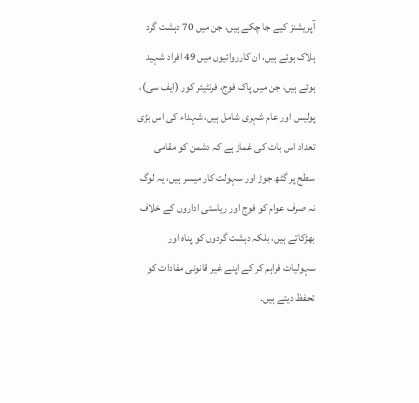آپریشنز کیے جا چکے ہیں، جن میں 70 دہشت گرد ہلاک ہوئے ہیں، ان کارروائیوں میں 49 افراد شہید ہوئے ہیں، جن میں پاک فوج، فرنٹیئر کور (ایف سی)، پولیس اور عام شہری شامل ہیں، شہداء کی اس بڑی تعداد اس بات کی غماز ہے کہ دشمن کو مقامی سطح پر گٹھ جوڑ اور سہولت کار میسر ہیں، یہ لوگ نہ صرف عوام کو فوج اور ریاستی اداروں کے خلاف بھڑکاتے ہیں، بلکہ دہشت گردوں کو پناہ اور سہولیات فراہم کر کے اپنے غیر قانونی مفادات کو تحفظ دیتے ہیں۔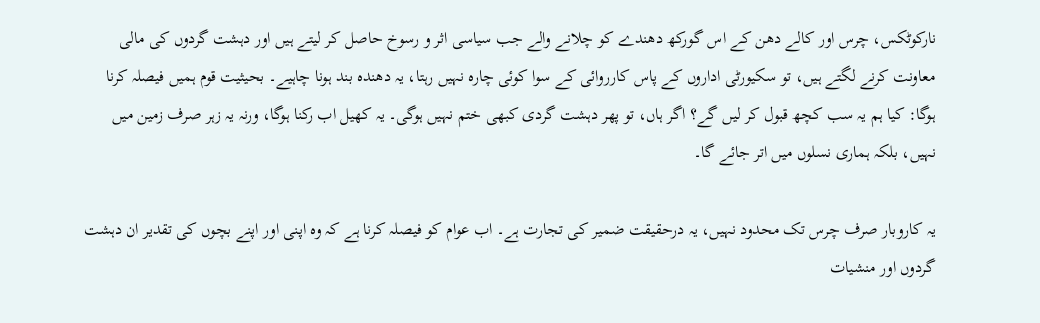نارکوٹکس، چرس اور کالے دھن کے اس گورکھ دھندے کو چلانے والے جب سیاسی اثر و رسوخ حاصل کر لیتے ہیں اور دہشت گردوں کی مالی معاونت کرنے لگتے ہیں، تو سکیورٹی اداروں کے پاس کارروائی کے سوا کوئی چارہ نہیں رہتا، یہ دھندہ بند ہونا چاہیے۔ بحیثیت قوم ہمیں فیصلہ کرنا ہوگا: کیا ہم یہ سب کچھ قبول کر لیں گے؟ اگر ہاں، تو پھر دہشت گردی کبھی ختم نہیں ہوگی۔ یہ کھیل اب رکنا ہوگا، ورنہ یہ زہر صرف زمین میں نہیں، بلکہ ہماری نسلوں میں اتر جائے گا۔

یہ کاروبار صرف چرس تک محدود نہیں، یہ درحقیقت ضمیر کی تجارت ہے۔ اب عوام کو فیصلہ کرنا ہے کہ وہ اپنی اور اپنے بچوں کی تقدیر ان دہشت گردوں اور منشیات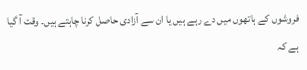فروشوں کے ہاتھوں میں دے رہے ہیں یا ان سے آزادی حاصل کرنا چاہتے ہیں۔ وقت آ گیا ہے کہ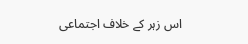اس زہر کے خلاف اجتماعی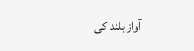آواز بلند کی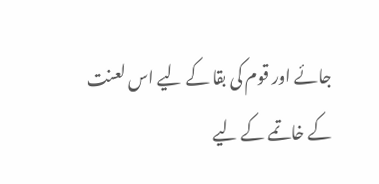جائے اور قوم کی بقا کے لیے اس لعنت کے خاتمے کے لیے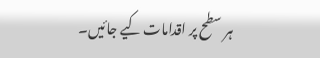ہر سطح پر اقدامات کیے جائیں۔